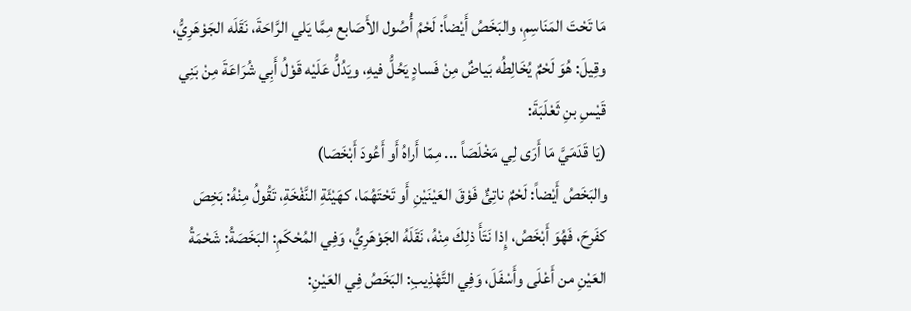مَا تَحْتَ المَنَاسِمِ، والبَخَصُ أَيْضاً: لَحْمُ أُصُول الأَصَابع مِمَّا يَلي الرَّاحَةَ، نَقَلَه الجَوْهَرِيُّ، وقِيلَ: هُوَ لَحْمٌ يُخَالِطُه بَياضٌ مِنْ فَسادٍ يَحُلُّ فيهِ، ويَدُلُّ عَلَيْه قَوْلُ أَبِي شُرَاعَةَ مِنْ بَنِي قَيْسِ بنِ ثَعْلَبَةَ:
(يَا قَدَمَيَّ مَا أَرَى لِي مَخْلَصَاً ... مِمّا أَراهُ أَو أَعُودَ أَبْخَصَا)
والبَخَصُ أَيْضاً: لَحْمٌ ناتِئٌ فَوْقَ العَيْنَيْنِ أَو تَحْتَهُمَا، كهَيْئَةِ النَّفْخَةِ، تَقُولُ مِنْهُ: بَخِصَ كفَرِحَ، فَهُوَ أَبْخَصُ، إِذا نَتَأَ ذلِكَ مِنْهُ، نَقَلَهُ الجَوْهَرِيُّ، وَفِي المُحْكَمِ: البَخَصَةُ: شَحْمَةُ العَيْنِ من أَعْلَى وأَسْفَلَ، وَفِي التَّهْذِيبِ: البَخَصُ فِي العَيْنِ: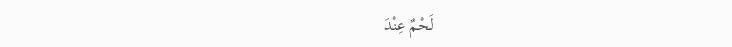لَحْمٌ عِنْدَ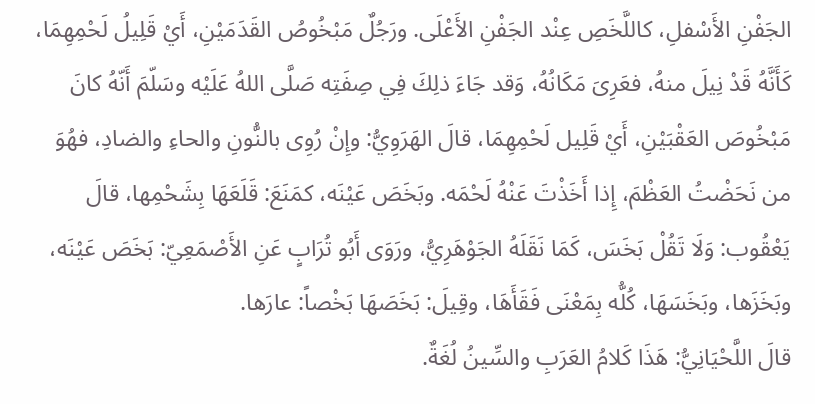الجَفْنِ الأَسْفلِ، كاللَّخَصِ عِنْد الجَفْنِ الأَعْلَى. ورَجُلٌ مَبْخُوصُ القَدَمَيْنِ، أَيْ قَلِيلُ لَحْمِهِمَا، كَأَنَّهُ قَدْ نِيلَ منهُ، فعَرِىَ مَكَانُهُ، وَقد جَاءَ ذلِكَ فِي صِفَتِه صَلَّى اللهُ عَلَيْه وسَلّمَ أَنّهُ كانَ مَبْخُوصَ العَقْبَيْنِ، أَيْ قَلِيل لَحْمِهِمَا، قالَ الهَرَوِيُّ: وإِنْ رُوِى بالنُّونِ والحاءِ والضادِ، فهُوَ من نَحَضْتُ العَظْمَ، إِذا أَخَذْتَ عَنْهُ لَحْمَه. وبَخَصَ عَيْنَه، كمَنَعَ: قَلَعَهَا بِشَحْمِها، قالَ يَعْقُوب: وَلَا تَقُلْ بَخَسَ، كَمَا نَقَلَهُ الجَوْهَرِيُّ، ورَوَى أَبُو تُرَابٍ عَنِ الأَصْمَعِيّ: بَخَصَ عَيْنَه، وبَخَزَها، وبَخَسَهَا، كُلُّه بِمَعْنَى فَقَأَهَا، وقِيلَ: بَخَصَهَا بَخْصاً: عارَها.
قالَ اللَّحْيَانِيُّ: هَذَا كَلامُ العَرَبِ والسِّينُ لُغَةٌ.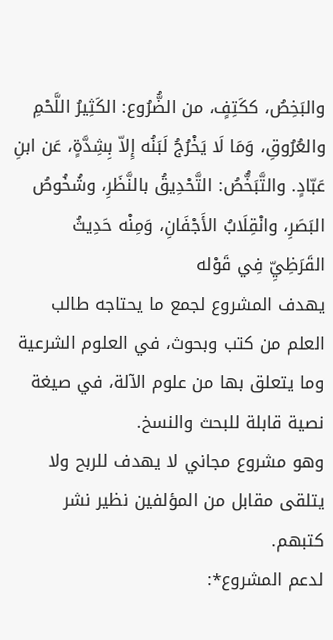والبَخِصُ، ككَتِفٍ، من الضُّرُوع: الكَثِيرُ اللَّحْمِ والعُرُوقِ، وَمَا لَا يَخْرُجُ لَبَنُه إِلاّ بِشِدَّةٍ، عَن ابنِ عَبّادٍ. والتَّبَخُّصُ: التَّحْدِيقُ بالنَّظَرِ، وشُخُوصُ البَصَرِ، وانْقِلَابُ الأَجْفَانِ، وَمِنْه حَدِيثُ القَرَظِيِّ فِي قَوْله
يهدف المشروع لجمع ما يحتاجه طالب العلم من كتب وبحوث، في العلوم الشرعية وما يتعلق بها من علوم الآلة، في صيغة نصية قابلة للبحث والنسخ.
وهو مشروع مجاني لا يهدف للربح ولا يتلقى مقابل من المؤلفين نظير نشر كتبهم.
لدعم المشروع*: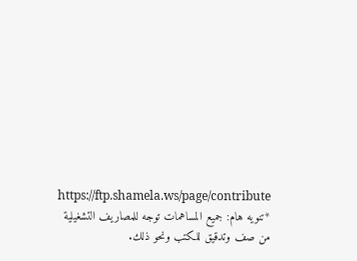https://ftp.shamela.ws/page/contribute
*تنويه هام: جميع المساهمات توجه للمصاريف التشغيلية من صف وتدقيق للكتب ونحو ذلك.